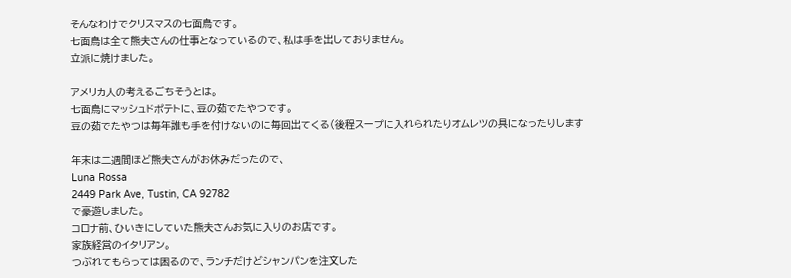そんなわけでクリスマスの七面鳥です。
七面鳥は全て熊夫さんの仕事となっているので、私は手を出しておりません。
立派に焼けました。

アメリカ人の考えるごちそうとは。
七面鳥にマッシュドポテトに、豆の茹でたやつです。
豆の茹でたやつは毎年誰も手を付けないのに毎回出てくる(後程スープに入れられたりオムレツの具になったりします

年末は二週間ほど熊夫さんがお休みだったので、
Luna Rossa
2449 Park Ave, Tustin, CA 92782
で豪遊しました。
コロナ前、ひいきにしていた熊夫さんお気に入りのお店です。
家族経営のイタリアン。
つぶれてもらっては困るので、ランチだけどシャンパンを注文した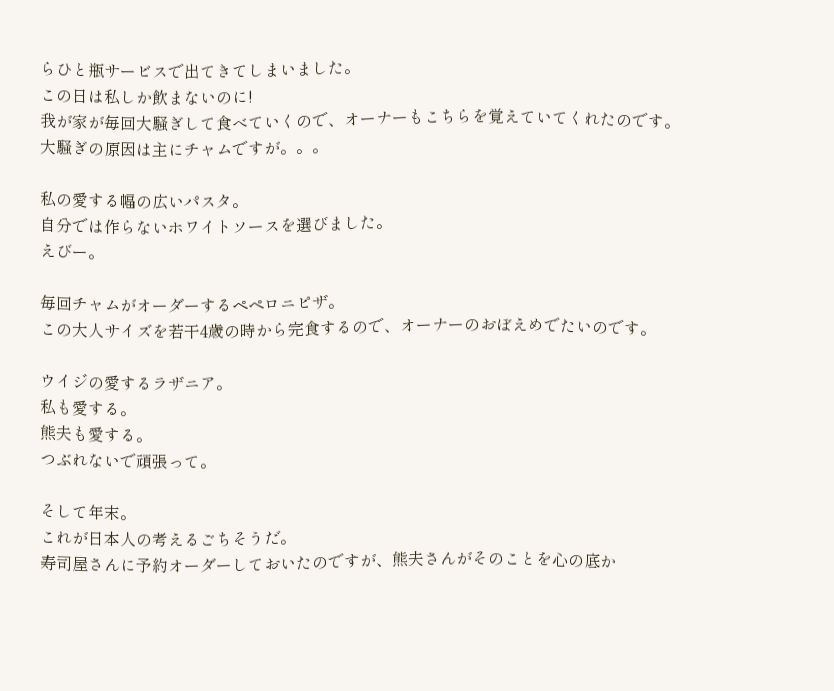らひと瓶サービスで出てきてしまいました。
この日は私しか飲まないのに!
我が家が毎回大騒ぎして食べていくので、オーナーもこちらを覚えていてくれたのです。
大騒ぎの原因は主にチャムですが。。。

私の愛する幅の広いパスタ。
自分では作らないホワイトソースを選びました。
えびー。

毎回チャムがオーダーするペペロニピザ。
この大人サイズを若干4歳の時から完食するので、オーナーのおぼえめでたいのです。

ウイジの愛するラザニア。
私も愛する。
熊夫も愛する。
つぶれないで頑張って。

そして年末。
これが日本人の考えるごちそうだ。
寿司屋さんに予約オーダーしておいたのですが、熊夫さんがそのことを心の底か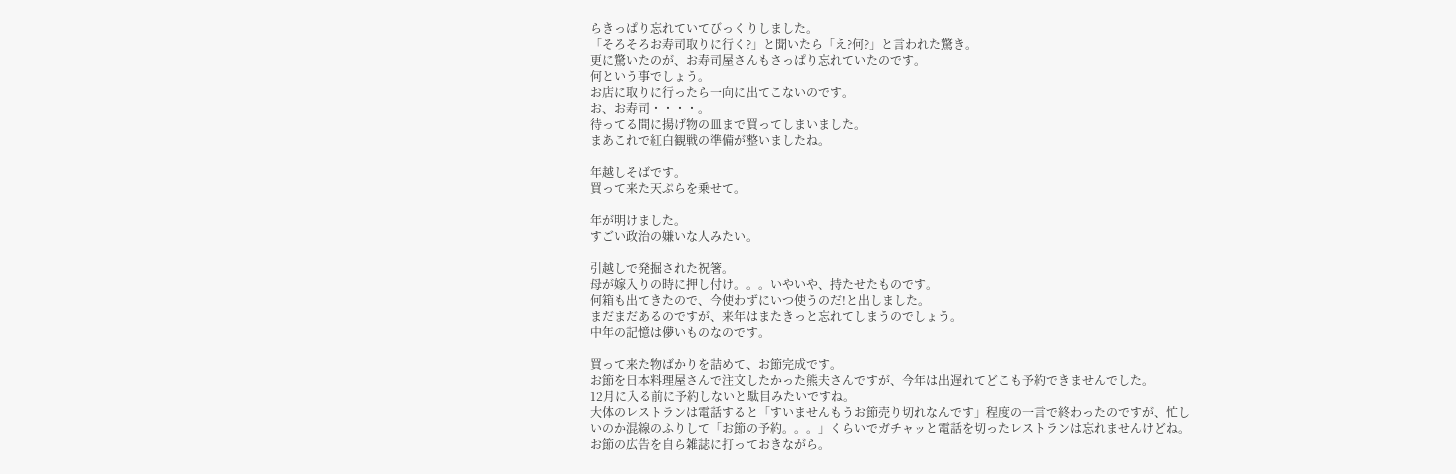らきっぱり忘れていてびっくりしました。
「そろそろお寿司取りに行く?」と聞いたら「え?何?」と言われた驚き。
更に驚いたのが、お寿司屋さんもさっぱり忘れていたのです。
何という事でしょう。
お店に取りに行ったら一向に出てこないのです。
お、お寿司・・・・。
待ってる間に揚げ物の皿まで買ってしまいました。
まあこれで紅白観戦の準備が整いましたね。

年越しそばです。
買って来た天ぷらを乗せて。

年が明けました。
すごい政治の嫌いな人みたい。

引越しで発掘された祝箸。
母が嫁入りの時に押し付け。。。いやいや、持たせたものです。
何箱も出てきたので、今使わずにいつ使うのだ!と出しました。
まだまだあるのですが、来年はまたきっと忘れてしまうのでしょう。
中年の記憶は儚いものなのです。

買って来た物ばかりを詰めて、お節完成です。
お節を日本料理屋さんで注文したかった熊夫さんですが、今年は出遅れてどこも予約できませんでした。
12月に入る前に予約しないと駄目みたいですね。
大体のレストランは電話すると「すいませんもうお節売り切れなんです」程度の一言で終わったのですが、忙しいのか混線のふりして「お節の予約。。。」くらいでガチャッと電話を切ったレストランは忘れませんけどね。
お節の広告を自ら雑誌に打っておきながら。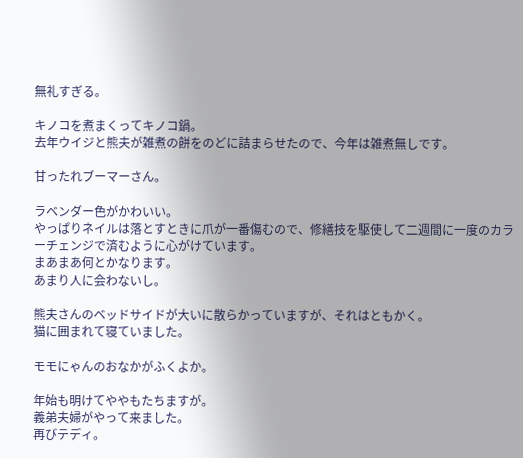無礼すぎる。

キノコを煮まくってキノコ鍋。
去年ウイジと熊夫が雑煮の餅をのどに詰まらせたので、今年は雑煮無しです。

甘ったれブーマーさん。

ラベンダー色がかわいい。
やっぱりネイルは落とすときに爪が一番傷むので、修繕技を駆使して二週間に一度のカラーチェンジで済むように心がけています。
まあまあ何とかなります。
あまり人に会わないし。

熊夫さんのベッドサイドが大いに散らかっていますが、それはともかく。
猫に囲まれて寝ていました。

モモにゃんのおなかがふくよか。

年始も明けてややもたちますが。
義弟夫婦がやって来ました。
再びテディ。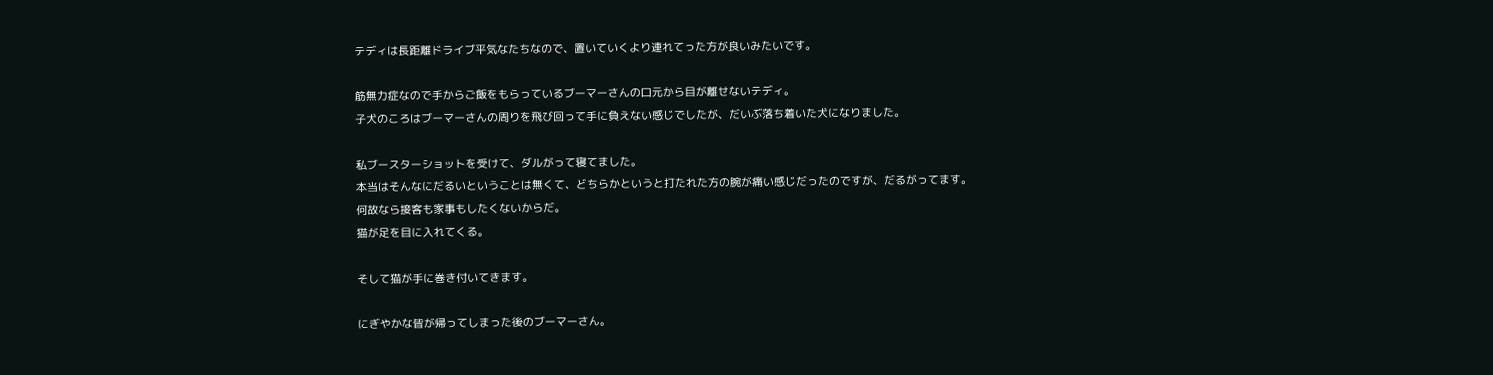テディは長距離ドライブ平気なたちなので、置いていくより連れてった方が良いみたいです。

筋無力症なので手からご飯をもらっているブーマーさんの口元から目が離せないテディ。
子犬のころはブーマーさんの周りを飛び回って手に負えない感じでしたが、だいぶ落ち着いた犬になりました。

私ブースターショットを受けて、ダルがって寝てました。
本当はそんなにだるいということは無くて、どちらかというと打たれた方の腕が痛い感じだったのですが、だるがってます。
何故なら接客も家事もしたくないからだ。
猫が足を目に入れてくる。

そして猫が手に巻き付いてきます。

にぎやかな皆が帰ってしまった後のブーマーさん。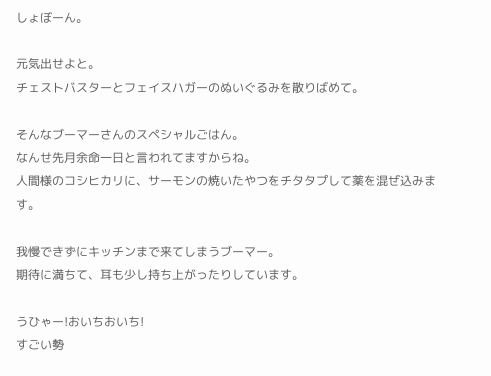しょぼーん。

元気出せよと。
チェストバスターとフェイスハガーのぬいぐるみを散りばめて。

そんなブーマーさんのスペシャルごはん。
なんせ先月余命一日と言われてますからね。
人間様のコシヒカリに、サーモンの焼いたやつをチタタプして薬を混ぜ込みます。

我慢できずにキッチンまで来てしまうブーマー。
期待に満ちて、耳も少し持ち上がったりしています。

うひゃー!おいちおいち!
すごい勢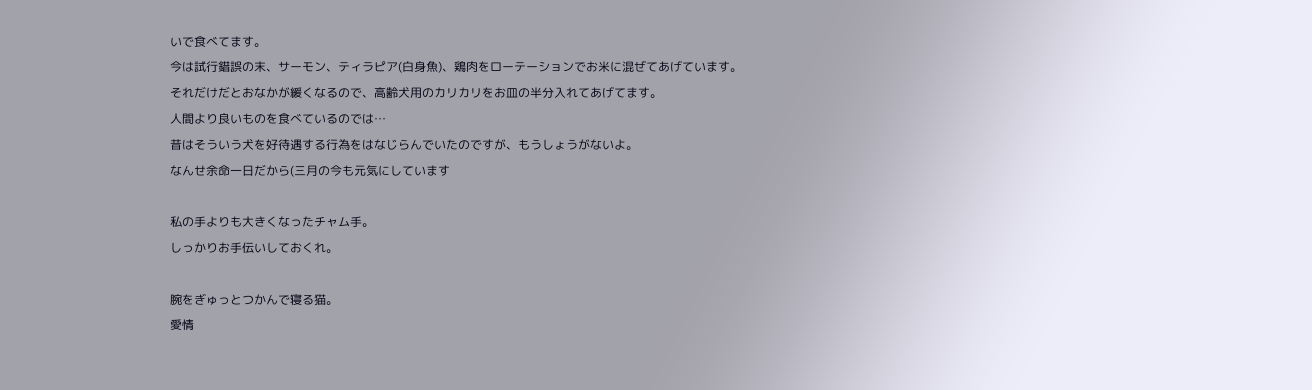いで食べてます。
今は試行錯誤の末、サーモン、ティラピア(白身魚)、鶏肉をローテーションでお米に混ぜてあげています。
それだけだとおなかが緩くなるので、高齢犬用のカリカリをお皿の半分入れてあげてます。
人間より良いものを食べているのでは…
昔はそういう犬を好待遇する行為をはなじらんでいたのですが、もうしょうがないよ。
なんせ余命一日だから(三月の今も元気にしています

私の手よりも大きくなったチャム手。
しっかりお手伝いしておくれ。

腕をぎゅっとつかんで寝る猫。
愛情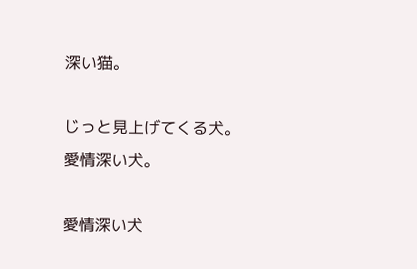深い猫。

じっと見上げてくる犬。
愛情深い犬。

愛情深い犬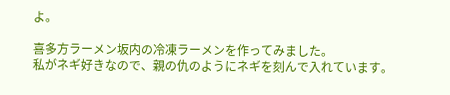よ。

喜多方ラーメン坂内の冷凍ラーメンを作ってみました。
私がネギ好きなので、親の仇のようにネギを刻んで入れています。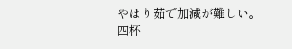やはり茹で加減が難しい。
四杯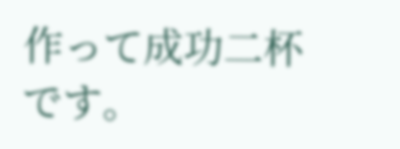作って成功二杯です。